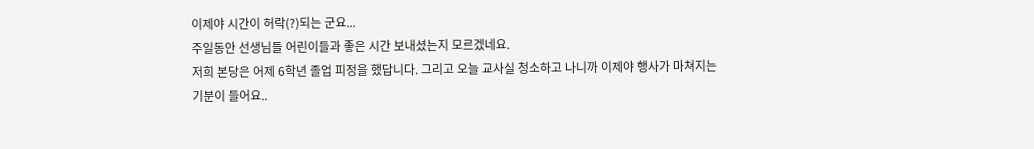이제야 시간이 허락(?)되는 군요...
주일동안 선생님들 어린이들과 좋은 시간 보내셨는지 모르겠네요.
저희 본당은 어제 6학년 졸업 피정을 했답니다. 그리고 오늘 교사실 청소하고 나니까 이제야 행사가 마쳐지는 기분이 들어요..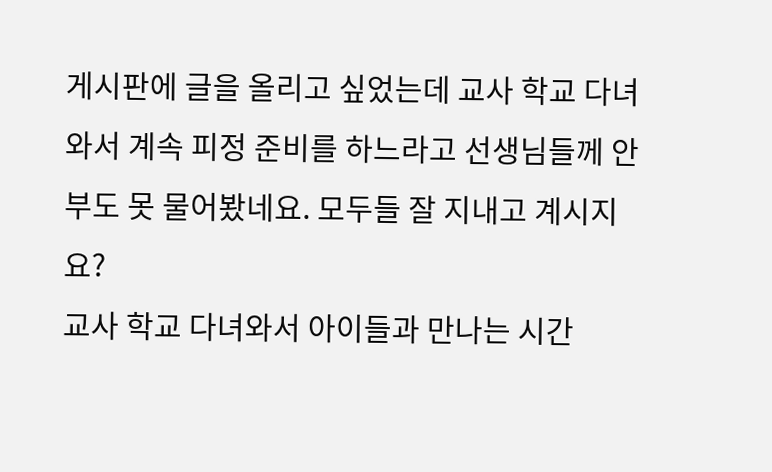게시판에 글을 올리고 싶었는데 교사 학교 다녀와서 계속 피정 준비를 하느라고 선생님들께 안부도 못 물어봤네요. 모두들 잘 지내고 계시지요?
교사 학교 다녀와서 아이들과 만나는 시간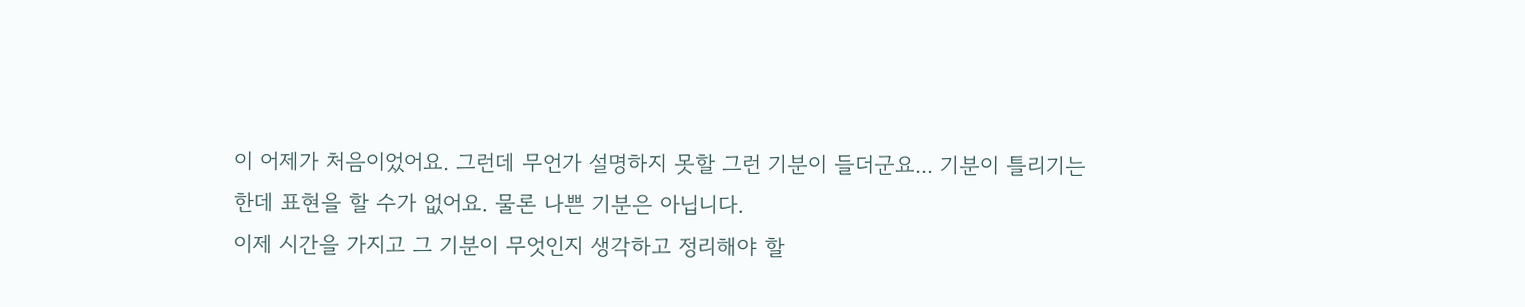이 어제가 처음이었어요. 그런데 무언가 설명하지 못할 그런 기분이 들더군요... 기분이 틀리기는 한데 표현을 할 수가 없어요. 물론 나쁜 기분은 아닙니다.
이제 시간을 가지고 그 기분이 무엇인지 생각하고 정리해야 할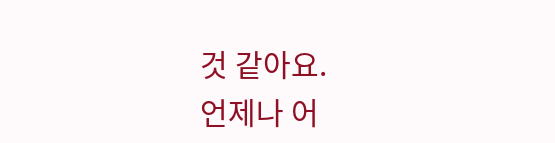것 같아요.
언제나 어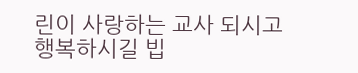린이 사랑하는 교사 되시고 행복하시길 빕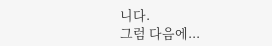니다.
그럼 다음에...